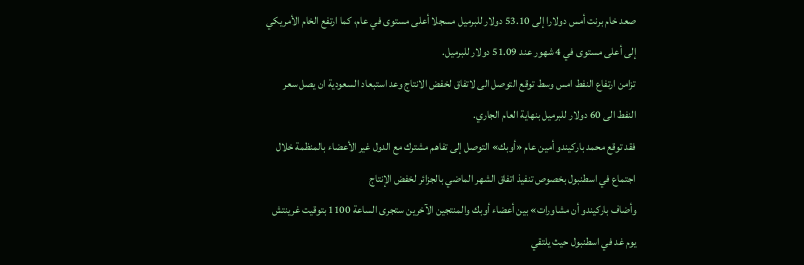صعد خام برنت أمس دولارا إلى 53.10 دولار للبرميل مسجلا أعلى مستوى في عام، كما ارتفع الخام الأمريكي إلى أعلى مستوى في 4 شهور عند 51.09 دولار للبرميل.
تزامن ارتفاع النفط امس وسط توقع التوصل الى لاتفاق لخفض الانتاج وعد استبعاد السعودية ان يصل سعر النفط الى 60 دولار للبرميل بنهاية العام الجاري.
فقد توقع محمد باركيندو أمين عام «أوبك» التوصل إلى تفاهم مشترك مع الدول غير الأعضاء بالمنظمة خلال اجتماع في اسطنبول بخصوص تنفيذ اتفاق الشهر الماضي بالجزائر لخفض الإنتاج
وأضاف باركيندو أن مشاورات» بين أعضاء أوبك والمنتجين الآخرين ستجرى الساعة 1100 بتوقيت غرينتش يوم غد في اسطنبول حيث يلتقي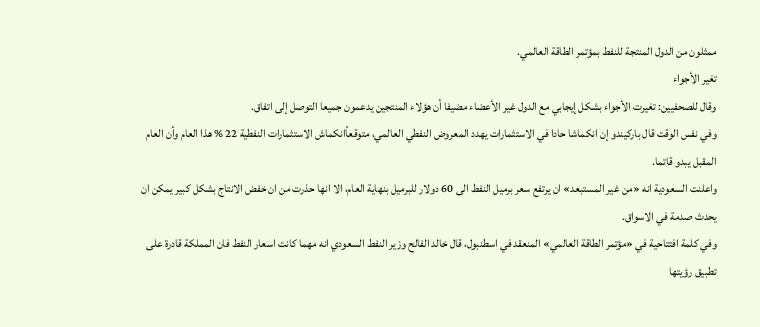ممثلون من الدول المنتجة للنفط بمؤتمر الطاقة العالمي.
تغير الأجواء
وقال للصحفيين: تغيرت الأجواء بشكل إيجابي مع الدول غير الأعضاء مضيفا أن هؤلاء المنتجين يدعمون جميعا التوصل إلى اتفاق.
وفي نفس الوقت قال باركيندو إن انكماشا حادا في الاستثمارات يهدد المعروض النفطي العالمي، متوقعاًانكماش الاستثمارات النفطية 22 % هذا العام وأن العام المقبل يبدو قاتما.
واعلنت السعودية انه «من غير المستبعد» ان يرتفع سعر برميل النفط الى 60 دولار للبرميل بنهاية العام، الا انها حذرت من ان خفض الانتاج بشكل كبير يمكن ان يحدث صدمة في الاسواق.
وفي كلمة افتتاحية في «مؤتمر الطاقة العالمي» المنعقد في اسطنبول، قال خالد الفالح وزير النفط السعودي انه مهما كانت اسعار النفط فان المملكة قادرة على تطبيق رؤيتها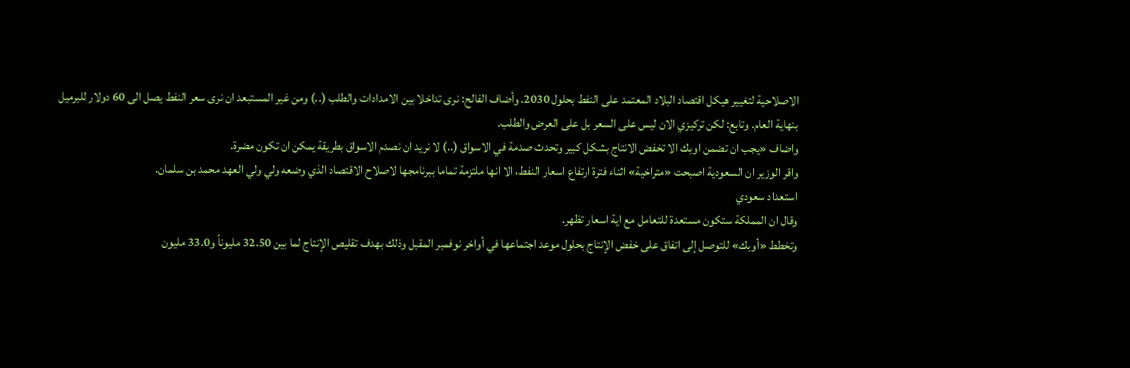الاصلاحية لتغيير هيكل اقتصاد البلاد المعتمد على النفط بحلول 2030. وأضاف الفالح: نرى تداخلا بين الامدادات والطلب (..) ومن غير المستبعد ان نرى سعر النفط يصل الى 60 دولار للبرميل بنهاية العام. وتابع: لكن تركيزي الان ليس على السعر بل على العرض والطلب.
واضاف «يجب ان تضمن اوبك الا تخفض الانتاج بشكل كبير وتحدث صدمة في الاسواق (..) لا نريد ان نصدم الاسواق بطريقة يمكن ان تكون مضرة.
واقر الوزير ان السعودية اصبحت «متراخية» اثناء فترة ارتفاع اسعار النفط، الا انها ملتزمة تماما ببرنامجها لاصلاح الاقتصاد الذي وضعه ولي ولي العهد محمد بن سلمان.
استعداد سعودي
وقال ان المملكة ستكون مستعدة للتعامل مع اية اسعار تظهر.
وتخطط «أوبك» للتوصل إلى اتفاق على خفض الإنتاج بحلول موعد اجتماعها في أواخر نوفمبر المقبل وذلك بهدف تقليص الإنتاج لما بين 32.50 مليوناً و33.0 مليون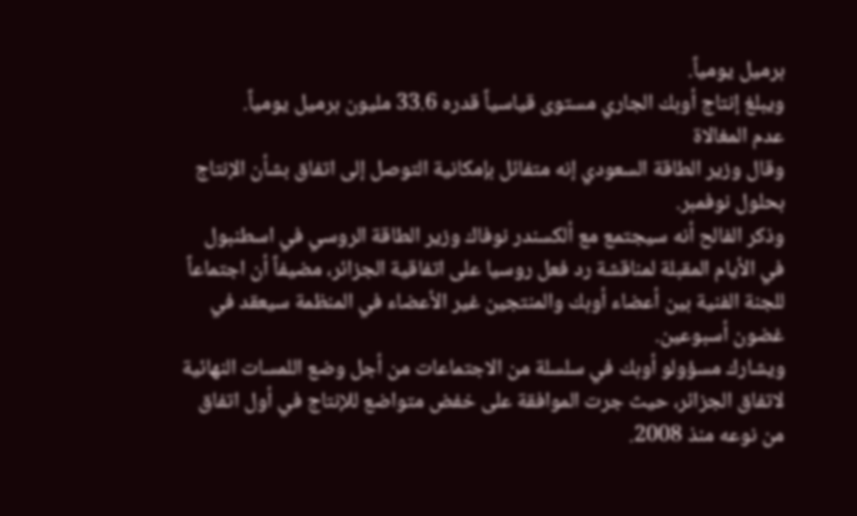برميل يومياً.
ويبلغ إنتاج أوبك الجاري مستوى قياسياً قدره 33.6 مليون برميل يومياً.
عدم المغالاة
وقال وزير الطاقة السعودي إنه متفائل بإمكانية التوصل إلى اتفاق بشأن الإنتاج بحلول نوفمبر.
وذكر الفالح أنه سيجتمع مع ألكسندر نوفاك وزير الطاقة الروسي في اسطنبول في الأيام المقبلة لمناقشة رد فعل روسيا على اتفاقية الجزائر، مضيفاً أن اجتماعاً للجنة الفنية بين أعضاء أوبك والمنتجين غير الأعضاء في المنظمة سيعقد في غضون أسبوعين.
ويشارك مسؤولو أوبك في سلسلة من الاجتماعات من أجل وضع اللمسات النهائية لاتفاق الجزائر، حيث جرت الموافقة على خفض متواضع للإنتاج في أول اتفاق من نوعه منذ 2008.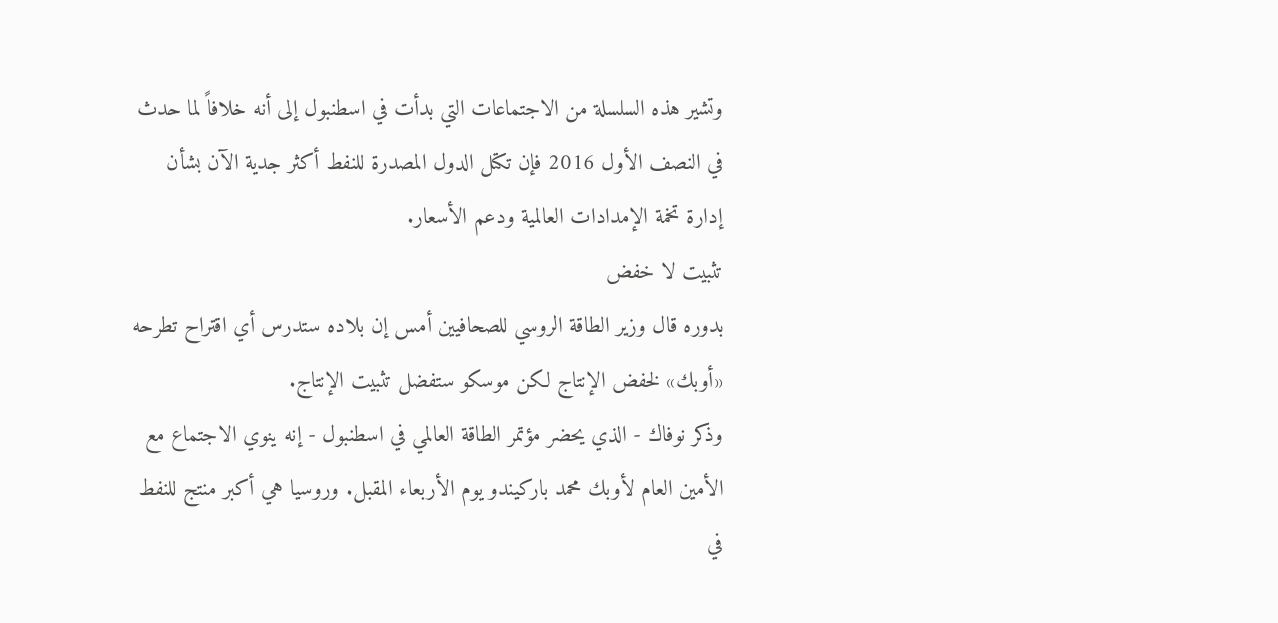وتشير هذه السلسلة من الاجتماعات التي بدأت في اسطنبول إلى أنه خلافاً لما حدث في النصف الأول 2016 فإن تكتل الدول المصدرة للنفط أكثر جدية الآن بشأن إدارة تخمة الإمدادات العالمية ودعم الأسعار.
تثبيت لا خفض
بدوره قال وزير الطاقة الروسي للصحافيين أمس إن بلاده ستدرس أي اقتراح تطرحه «أوبك» لخفض الإنتاج لكن موسكو ستفضل تثبيت الإنتاج.
وذكر نوفاك - الذي يحضر مؤتمر الطاقة العالمي في اسطنبول - إنه ينوي الاجتماع مع الأمين العام لأوبك محمد باركيندو يوم الأربعاء المقبل. وروسيا هي أكبر منتج للنفط في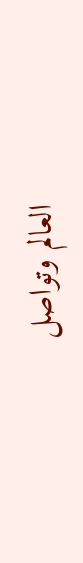العالم وتواصل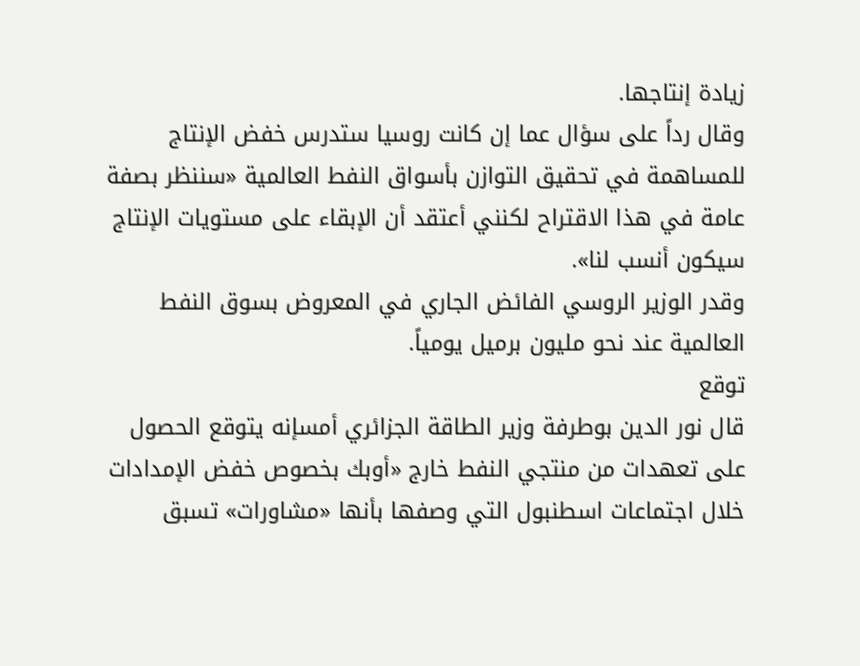زيادة إنتاجها.
وقال رداً على سؤال عما إن كانت روسيا ستدرس خفض الإنتاج للمساهمة في تحقيق التوازن بأسواق النفط العالمية «سننظر بصفة عامة في هذا الاقتراح لكنني أعتقد أن الإبقاء على مستويات الإنتاج سيكون أنسب لنا».
وقدر الوزير الروسي الفائض الجاري في المعروض بسوق النفط العالمية عند نحو مليون برميل يومياً.
توقع
قال نور الدين بوطرفة وزير الطاقة الجزائري أمسإنه يتوقع الحصول على تعهدات من منتجي النفط خارج «أوبك بخصوص خفض الإمدادات خلال اجتماعات اسطنبول التي وصفها بأنها «مشاورات» تسبق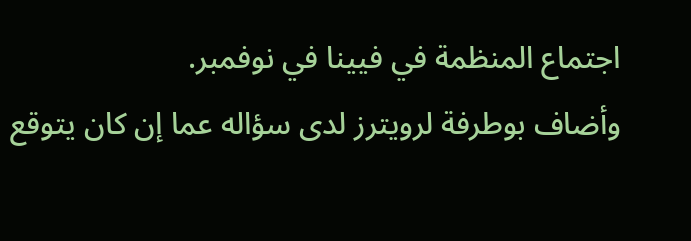اجتماع المنظمة في فيينا في نوفمبر.
وأضاف بوطرفة لرويترز لدى سؤاله عما إن كان يتوقع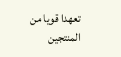تعهدا قويا من المنتجين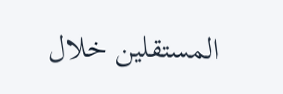المستقلين خلال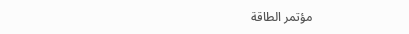مؤتمر الطاقة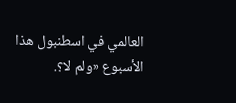العالمي في اسطنبول هذا الأسبوع «ولم لا؟.